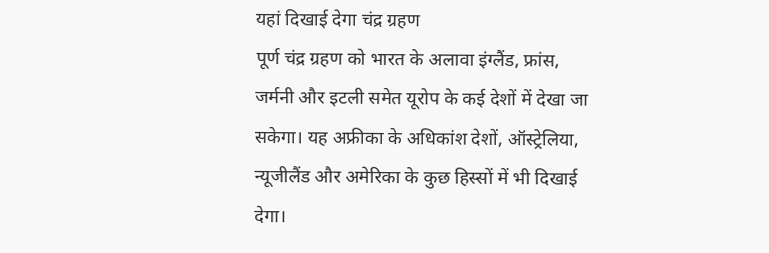यहां दिखाई देगा चंद्र ग्रहण
पूर्ण चंद्र ग्रहण को भारत के अलावा इंग्लैंड, फ्रांस, जर्मनी और इटली समेत यूरोप के कई देशों में देखा जा सकेगा। यह अफ्रीका के अधिकांश देशों, ऑस्ट्रेलिया, न्यूजीलैंड और अमेरिका के कुछ हिस्सों में भी दिखाई देगा।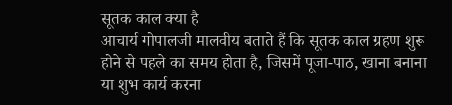सूतक काल क्या है
आचार्य गोपालजी मालवीय बताते हैं कि सूतक काल ग्रहण शुरू होने से पहले का समय होता है, जिसमें पूजा-पाठ, खाना बनाना या शुभ कार्य करना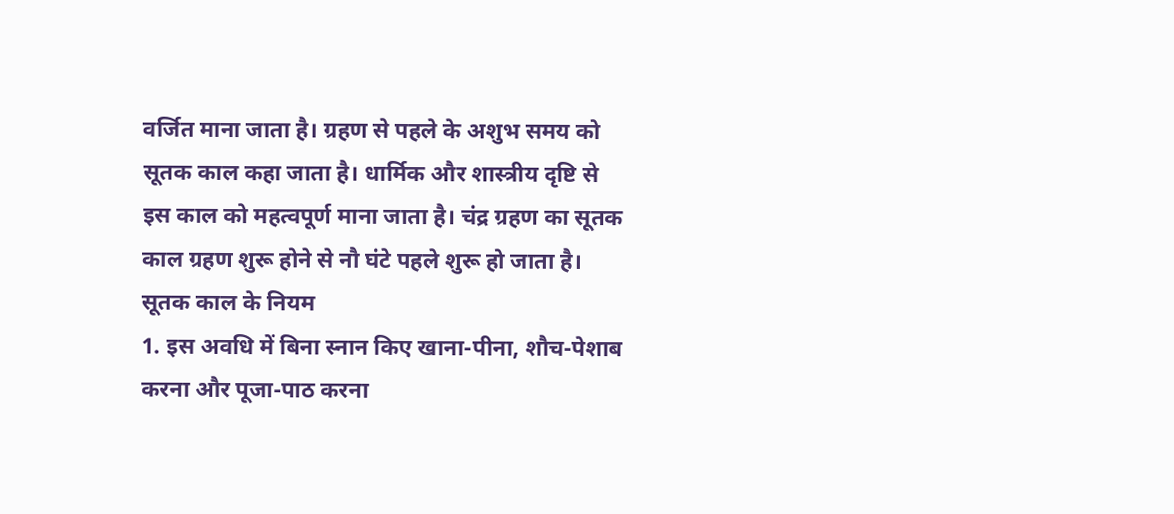वर्जित माना जाता है। ग्रहण से पहले के अशुभ समय को सूतक काल कहा जाता है। धार्मिक और शास्त्रीय दृष्टि से इस काल को महत्वपूर्ण माना जाता है। चंद्र ग्रहण का सूतक काल ग्रहण शुरू होने से नौ घंटे पहले शुरू हो जाता है।
सूतक काल के नियम
1. इस अवधि में बिना स्नान किए खाना-पीना, शौच-पेशाब करना और पूजा-पाठ करना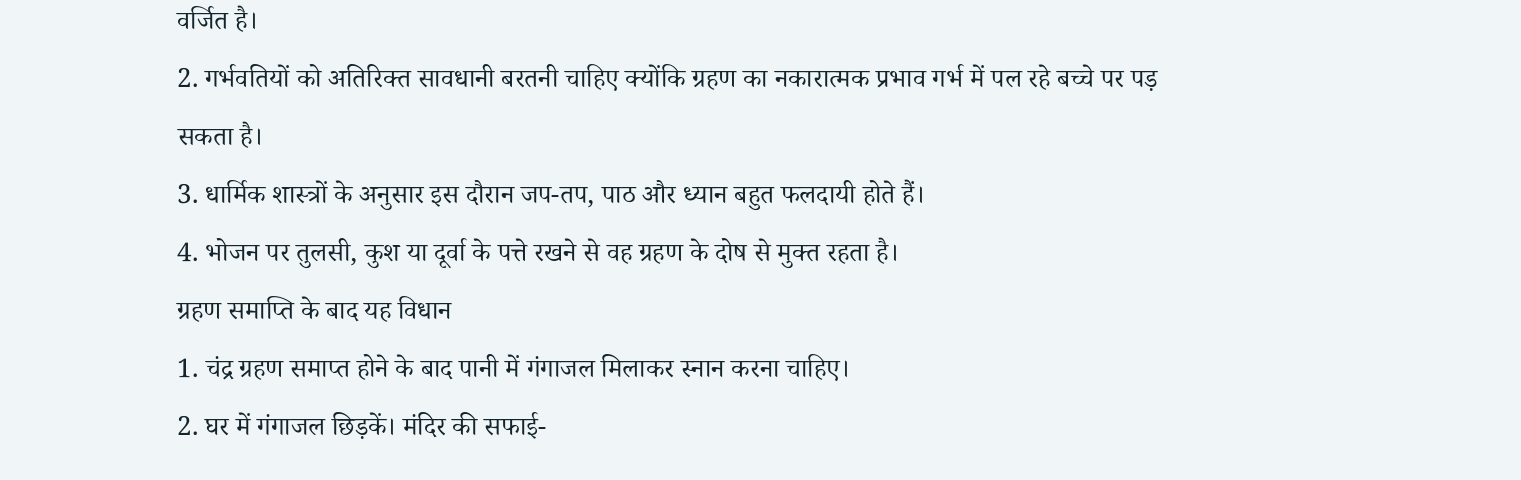वर्जित है।
2. गर्भवतियों को अतिरिक्त सावधानी बरतनी चाहिए क्योंकि ग्रहण का नकारात्मक प्रभाव गर्भ में पल रहे बच्चे पर पड़ सकता है।
3. धार्मिक शास्त्रों के अनुसार इस दौरान जप-तप, पाठ और ध्यान बहुत फलदायी होते हैं।
4. भोजन पर तुलसी, कुश या दूर्वा के पत्ते रखने से वह ग्रहण के दोष से मुक्त रहता है।
ग्रहण समाप्ति के बाद यह विधान
1. चंद्र ग्रहण समाप्त होने के बाद पानी में गंगाजल मिलाकर स्नान करना चाहिए।
2. घर में गंगाजल छिड़कें। मंदिर की सफाई-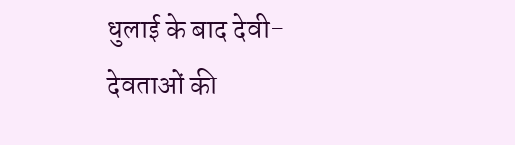धुलाई के बाद देवी-देवताओं की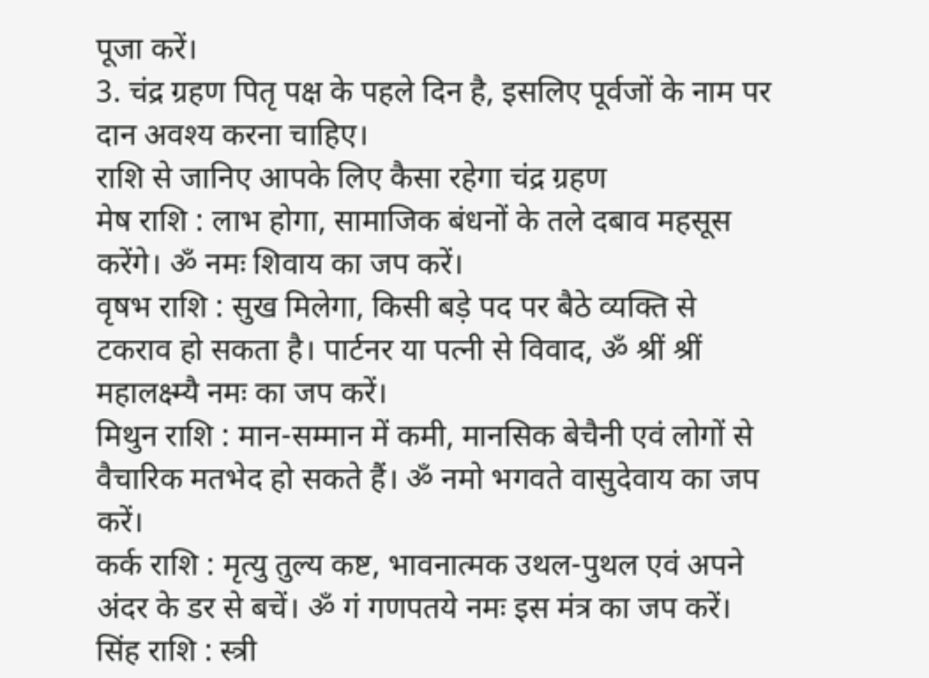पूजा करें।
3. चंद्र ग्रहण पितृ पक्ष के पहले दिन है, इसलिए पूर्वजों के नाम पर दान अवश्य करना चाहिए।
राशि से जानिए आपके लिए कैसा रहेगा चंद्र ग्रहण
मेष राशि : लाभ होगा, सामाजिक बंधनों के तले दबाव महसूस करेंगे। ॐ नमः शिवाय का जप करें।
वृषभ राशि : सुख मिलेगा, किसी बड़े पद पर बैठे व्यक्ति से टकराव हो सकता है। पार्टनर या पत्नी से विवाद, ॐ श्रीं श्रीं महालक्ष्म्यै नमः का जप करें।
मिथुन राशि : मान-सम्मान में कमी, मानसिक बेचैनी एवं लोगों से वैचारिक मतभेद हो सकते हैं। ॐ नमो भगवते वासुदेवाय का जप करें।
कर्क राशि : मृत्यु तुल्य कष्ट, भावनात्मक उथल-पुथल एवं अपने अंदर के डर से बचें। ॐ गं गणपतये नमः इस मंत्र का जप करें।
सिंह राशि : स्त्री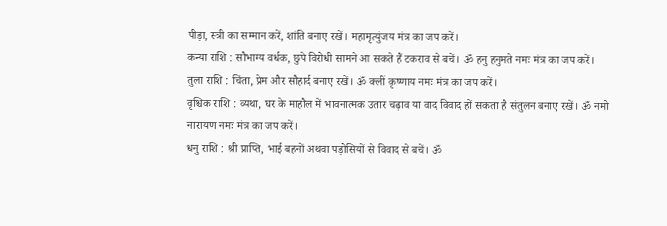पीड़ा, स्त्री का सम्मान करें, शांति बनाए रखें। महामृत्युंजय मंत्र का जप करें।
कन्या राशि : सौभाग्य वर्धक, छुपे विरोधी सामने आ सकते हैं टकराव से बचें। ॐ हनु हनुमते नमः मंत्र का जप करें।
तुला राशि : चिंता, प्रेम और सौहार्द बनाए रखें। ॐ क्लीं कृष्णाय नमः मंत्र का जप करें।
वृश्चिक राशि : व्यथा, घर के माहौल में भावनात्मक उतार चढ़ाव या वाद विवाद हों सकता है संतुलन बनाए रखें। ॐ नमो नारायण नमः मंत्र का जप करें।
धनु राशि : श्री प्राप्ति, भाई बहनों अथवा पड़ोसियों से विवाद से बचें। ॐ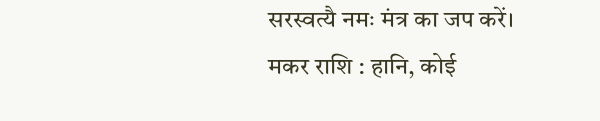सरस्वत्यै नमः मंत्र का जप करें।
मकर राशि : हानि, कोई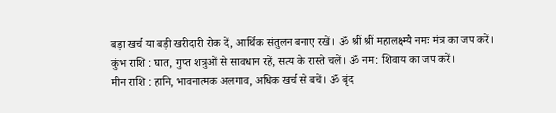बड़ा खर्च या बड़ी खरीदारी रोक दें, आर्थिक संतुलन बनाए रखें। ॐ श्रीं श्रीं महालक्ष्म्यै नमः मंत्र का जप करें।
कुंभ राशि : घात, गुप्त शत्रुओं से सावधान रहें, सत्य के रास्ते चलें। ॐ नम: शिवाय का जप करें।
मीन राशि : हानि, भावनात्मक अलगाव, अधिक खर्च से बचें। ॐ बृंद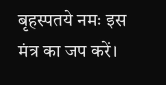बृहस्पतये नमः इस मंत्र का जप करें।